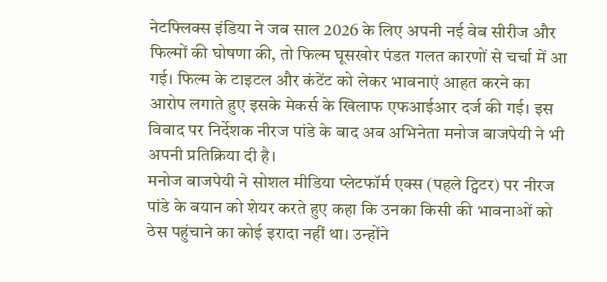नेटफ्लिक्स इंडिया ने जब साल 2026 के लिए अपनी नई वेब सीरीज और फिल्मों की घोषणा की, तो फिल्म घूसखोर पंडत गलत कारणों से चर्चा में आ गई। फिल्म के टाइटल और कंटेंट को लेकर भावनाएं आहत करने का आरोप लगाते हुए इसके मेकर्स के खिलाफ एफआईआर दर्ज की गई। इस विवाद पर निर्देशक नीरज पांडे के बाद अब अभिनेता मनोज बाजपेयी ने भी अपनी प्रतिक्रिया दी है।
मनोज बाजपेयी ने सोशल मीडिया प्लेटफॉर्म एक्स (पहले ट्विटर) पर नीरज पांडे के बयान को शेयर करते हुए कहा कि उनका किसी की भावनाओं को ठेस पहुंचाने का कोई इरादा नहीं था। उन्होंने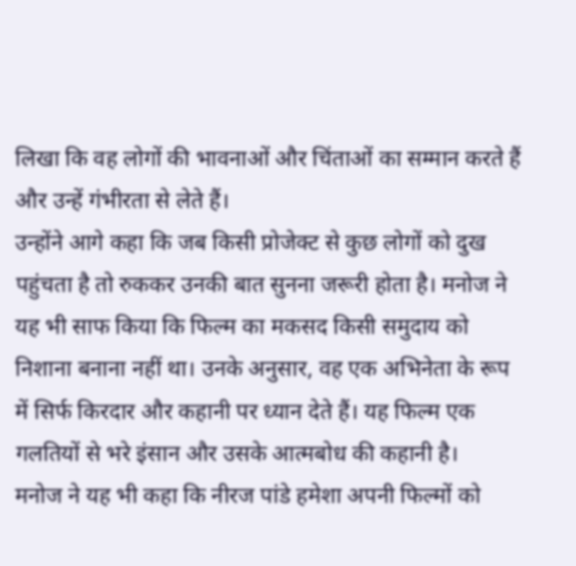लिखा कि वह लोगों की भावनाओं और चिंताओं का सम्मान करते हैं और उन्हें गंभीरता से लेते हैं।
उन्होंने आगे कहा कि जब किसी प्रोजेक्ट से कुछ लोगों को दुख पहुंचता है तो रुककर उनकी बात सुनना जरूरी होता है। मनोज ने यह भी साफ किया कि फिल्म का मकसद किसी समुदाय को निशाना बनाना नहीं था। उनके अनुसार, वह एक अभिनेता के रूप में सिर्फ किरदार और कहानी पर ध्यान देते हैं। यह फिल्म एक गलतियों से भरे इंसान और उसके आत्मबोध की कहानी है।
मनोज ने यह भी कहा कि नीरज पांडे हमेशा अपनी फिल्मों को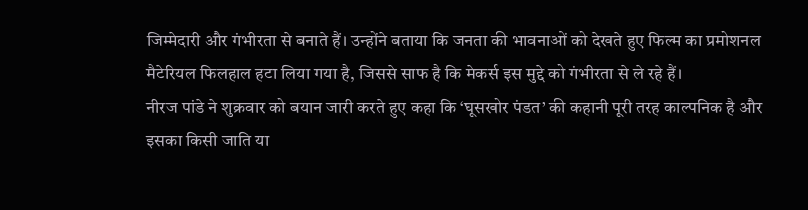जिम्मेदारी और गंभीरता से बनाते हैं। उन्होंने बताया कि जनता की भावनाओं को देखते हुए फिल्म का प्रमोशनल मैटेरियल फिलहाल हटा लिया गया है, जिससे साफ है कि मेकर्स इस मुद्दे को गंभीरता से ले रहे हैं।
नीरज पांडे ने शुक्रवार को बयान जारी करते हुए कहा कि ‘घूसखोर पंडत’ की कहानी पूरी तरह काल्पनिक है और इसका किसी जाति या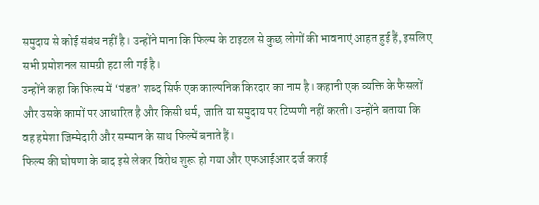समुदाय से कोई संबंध नहीं है। उन्होंने माना कि फिल्म के टाइटल से कुछ लोगों की भावनाएं आहत हुई हैं, इसलिए सभी प्रमोशनल सामग्री हटा ली गई है।
उन्होंने कहा कि फिल्म में ‘पंडत’ शब्द सिर्फ एक काल्पनिक किरदार का नाम है। कहानी एक व्यक्ति के फैसलों और उसके कामों पर आधारित है और किसी धर्म, जाति या समुदाय पर टिप्पणी नहीं करती। उन्होंने बताया कि वह हमेशा जिम्मेदारी और सम्मान के साथ फिल्में बनाते हैं।
फिल्म की घोषणा के बाद इसे लेकर विरोध शुरू हो गया और एफआईआर दर्ज कराई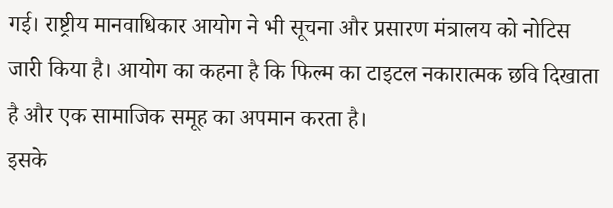गई। राष्ट्रीय मानवाधिकार आयोग ने भी सूचना और प्रसारण मंत्रालय को नोटिस जारी किया है। आयोग का कहना है कि फिल्म का टाइटल नकारात्मक छवि दिखाता है और एक सामाजिक समूह का अपमान करता है।
इसके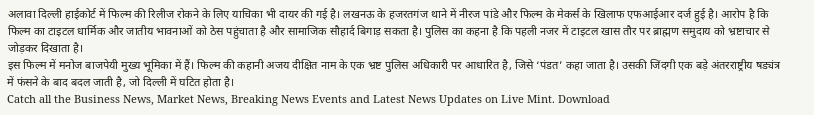अलावा दिल्ली हाईकोर्ट में फिल्म की रिलीज रोकने के लिए याचिका भी दायर की गई है। लखनऊ के हजरतगंज थाने में नीरज पांडे और फिल्म के मेकर्स के खिलाफ एफआईआर दर्ज हुई है। आरोप है कि फिल्म का टाइटल धार्मिक और जातीय भावनाओं को ठेस पहुंचाता है और सामाजिक सौहार्द बिगाड़ सकता है। पुलिस का कहना है कि पहली नजर में टाइटल खास तौर पर ब्राह्मण समुदाय को भ्रष्टाचार से जोड़कर दिखाता है।
इस फिल्म में मनोज बाजपेयी मुख्य भूमिका में हैं। फिल्म की कहानी अजय दीक्षित नाम के एक भ्रष्ट पुलिस अधिकारी पर आधारित है, जिसे ‘पंडत’ कहा जाता है। उसकी जिंदगी एक बड़े अंतरराष्ट्रीय षड्यंत्र में फंसने के बाद बदल जाती है, जो दिल्ली में घटित होता है।
Catch all the Business News, Market News, Breaking News Events and Latest News Updates on Live Mint. Download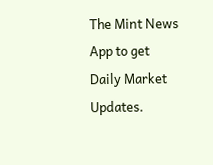The Mint News App to get Daily Market Updates.